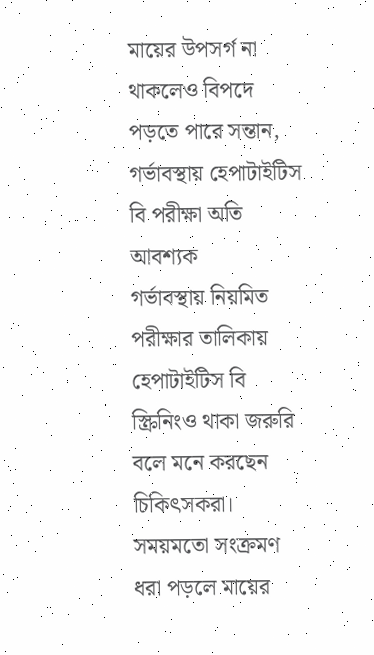মায়ের উপসর্গ না থাকলেও বিপদে পড়তে পারে সন্তান, গর্ভাবস্থায় হেপাটাইটিস বি পরীক্ষা অতি আবশ্যক
গর্ভাবস্থায় নিয়মিত পরীক্ষার তালিকায় হেপাটাইটিস বি স্ক্রিনিংও থাকা জরুরি বলে মনে করছেন চিকিৎসকরা। সময়মতো সংক্রমণ ধরা পড়লে মায়ের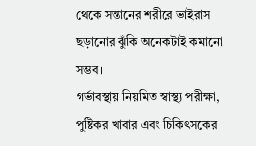থেকে সন্তানের শরীরে ভাইরাস ছড়ানোর ঝুঁকি অনেকটাই কমানো সম্ভব।
গর্ভাবস্থায় নিয়মিত স্বাস্থ্য পরীক্ষা, পুষ্টিকর খাবার এবং চিকিৎসকের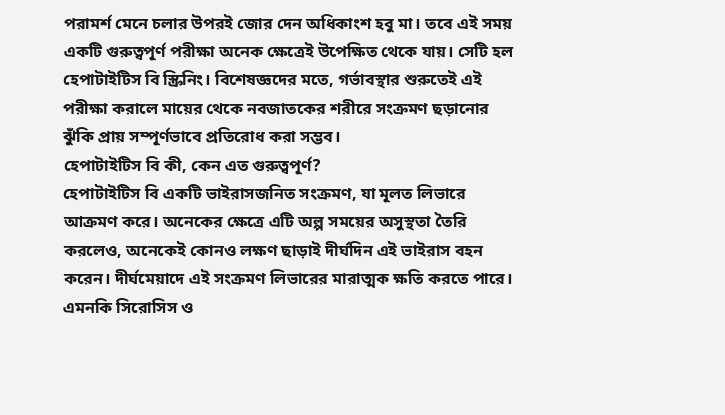পরামর্শ মেনে চলার উপরই জোর দেন অধিকাংশ হবু মা। তবে এই সময় একটি গুরুত্বপূর্ণ পরীক্ষা অনেক ক্ষেত্রেই উপেক্ষিত থেকে যায়। সেটি হল হেপাটাইটিস বি স্ক্রিনিং। বিশেষজ্ঞদের মতে, গর্ভাবস্থার শুরুতেই এই পরীক্ষা করালে মায়ের থেকে নবজাতকের শরীরে সংক্রমণ ছড়ানোর ঝুঁকি প্রায় সম্পূর্ণভাবে প্রতিরোধ করা সম্ভব।
হেপাটাইটিস বি কী, কেন এত গুরুত্বপূর্ণ?
হেপাটাইটিস বি একটি ভাইরাসজনিত সংক্রমণ, যা মূলত লিভারে আক্রমণ করে। অনেকের ক্ষেত্রে এটি অল্প সময়ের অসুস্থতা তৈরি করলেও, অনেকেই কোনও লক্ষণ ছাড়াই দীর্ঘদিন এই ভাইরাস বহন করেন। দীর্ঘমেয়াদে এই সংক্রমণ লিভারের মারাত্মক ক্ষতি করতে পারে। এমনকি সিরোসিস ও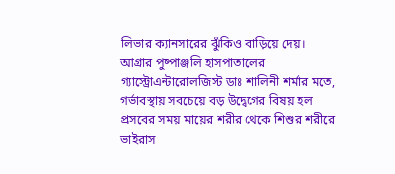লিভার ক্যানসারের ঝুঁকিও বাড়িয়ে দেয়।
আগ্রার পুষ্পাঞ্জলি হাসপাতালের গ্যাস্ট্রোএন্টারোলজিস্ট ডাঃ শালিনী শর্মার মতে, গর্ভাবস্থায় সবচেয়ে বড় উদ্বেগের বিষয় হল প্রসবের সময় মায়ের শরীর থেকে শিশুর শরীরে ভাইরাস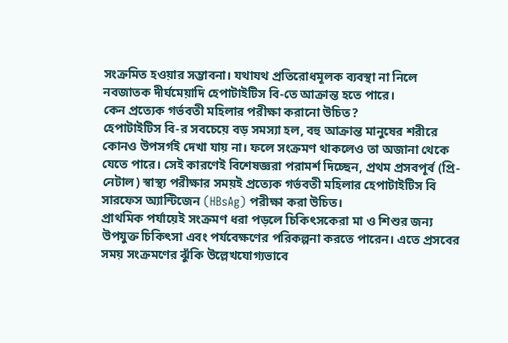সংক্রমিত হওয়ার সম্ভাবনা। যথাযথ প্রতিরোধমূলক ব্যবস্থা না নিলে নবজাতক দীর্ঘমেয়াদি হেপাটাইটিস বি-তে আক্রান্ত হতে পারে।
কেন প্রত্যেক গর্ভবতী মহিলার পরীক্ষা করানো উচিত?
হেপাটাইটিস বি-র সবচেয়ে বড় সমস্যা হল, বহু আক্রান্ত মানুষের শরীরে কোনও উপসর্গই দেখা যায় না। ফলে সংক্রমণ থাকলেও তা অজানা থেকে যেতে পারে। সেই কারণেই বিশেষজ্ঞরা পরামর্শ দিচ্ছেন, প্রথম প্রসবপূর্ব (প্রি-নেটাল) স্বাস্থ্য পরীক্ষার সময়ই প্রত্যেক গর্ভবতী মহিলার হেপাটাইটিস বি সারফেস অ্যান্টিজেন (HBsAg) পরীক্ষা করা উচিত।
প্রাথমিক পর্যায়েই সংক্রমণ ধরা পড়লে চিকিৎসকেরা মা ও শিশুর জন্য উপযুক্ত চিকিৎসা এবং পর্যবেক্ষণের পরিকল্পনা করতে পারেন। এতে প্রসবের সময় সংক্রমণের ঝুঁকি উল্লেখযোগ্যভাবে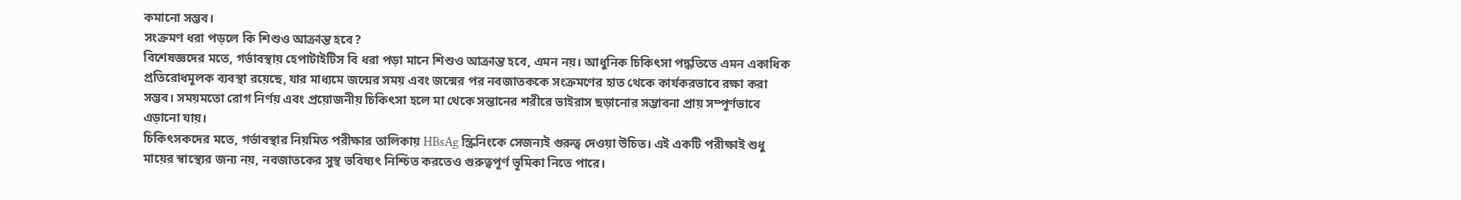কমানো সম্ভব।
সংক্রমণ ধরা পড়লে কি শিশুও আক্রান্ত হবে?
বিশেষজ্ঞদের মতে, গর্ভাবস্থায় হেপাটাইটিস বি ধরা পড়া মানে শিশুও আক্রান্ত হবে, এমন নয়। আধুনিক চিকিৎসা পদ্ধতিতে এমন একাধিক প্রতিরোধমূলক ব্যবস্থা রয়েছে, যার মাধ্যমে জন্মের সময় এবং জন্মের পর নবজাতককে সংক্রমণের হাত থেকে কার্যকরভাবে রক্ষা করা সম্ভব। সময়মতো রোগ নির্ণয় এবং প্রয়োজনীয় চিকিৎসা হলে মা থেকে সন্তানের শরীরে ভাইরাস ছড়ানোর সম্ভাবনা প্রায় সম্পূর্ণভাবে এড়ানো যায়।
চিকিৎসকদের মতে, গর্ভাবস্থার নিয়মিত পরীক্ষার তালিকায় HBsAg স্ক্রিনিংকে সেজন্যই গুরুত্ব দেওয়া উচিত। এই একটি পরীক্ষাই শুধু মায়ের স্বাস্থ্যের জন্য নয়, নবজাতকের সুস্থ ভবিষ্যৎ নিশ্চিত করতেও গুরুত্বপূর্ণ ভূমিকা নিতে পারে।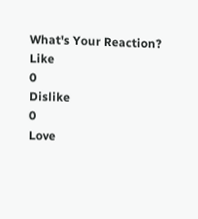What's Your Reaction?
Like
0
Dislike
0
Love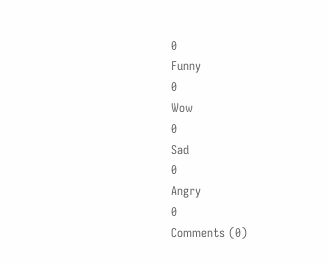0
Funny
0
Wow
0
Sad
0
Angry
0
Comments (0)